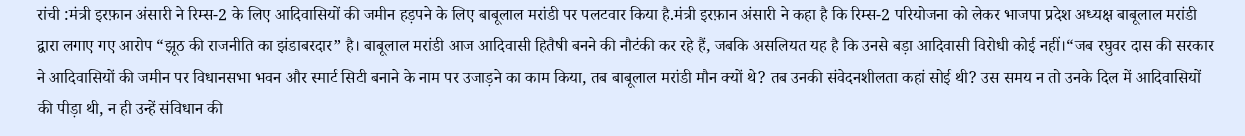रांची :मंत्री इरफ़ान अंसारी ने रिम्स-2 के लिए आदिवासियों की जमीन हड़पने के लिए बाबूलाल मरांडी पर पलटवार किया है.मंत्री इरफ़ान अंसारी ने कहा है कि रिम्स-2 परियोजना को लेकर भाजपा प्रदेश अध्यक्ष बाबूलाल मरांडी द्वारा लगाए गए आरोप “झूठ की राजनीति का झंडाबरदार” है। बाबूलाल मरांडी आज आदिवासी हितैषी बनने की नौटंकी कर रहे हैं, जबकि असलियत यह है कि उनसे बड़ा आदिवासी विरोधी कोई नहीं।“जब रघुवर दास की सरकार ने आदिवासियों की जमीन पर विधानसभा भवन और स्मार्ट सिटी बनाने के नाम पर उजाड़ने का काम किया, तब बाबूलाल मरांडी मौन क्यों थे? तब उनकी संवेदनशीलता कहां सोई थी? उस समय न तो उनके दिल में आदिवासियों की पीड़ा थी, न ही उन्हें संविधान की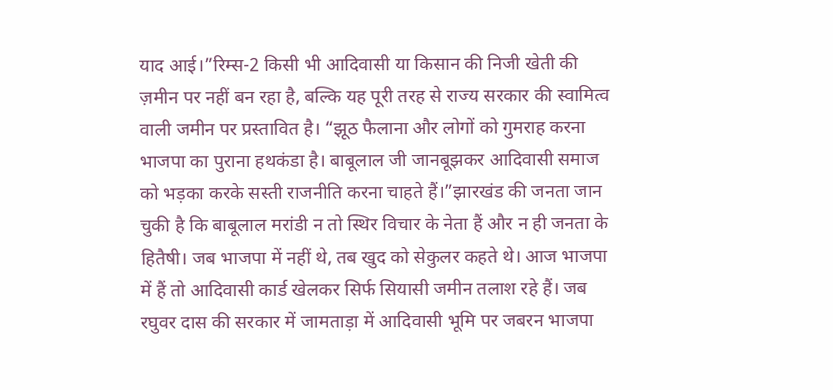याद आई।”रिम्स-2 किसी भी आदिवासी या किसान की निजी खेती की ज़मीन पर नहीं बन रहा है, बल्कि यह पूरी तरह से राज्य सरकार की स्वामित्व वाली जमीन पर प्रस्तावित है। “झूठ फैलाना और लोगों को गुमराह करना भाजपा का पुराना हथकंडा है। बाबूलाल जी जानबूझकर आदिवासी समाज को भड़का करके सस्ती राजनीति करना चाहते हैं।”झारखंड की जनता जान चुकी है कि बाबूलाल मरांडी न तो स्थिर विचार के नेता हैं और न ही जनता के हितैषी। जब भाजपा में नहीं थे, तब खुद को सेकुलर कहते थे। आज भाजपा में हैं तो आदिवासी कार्ड खेलकर सिर्फ सियासी जमीन तलाश रहे हैं। जब रघुवर दास की सरकार में जामताड़ा में आदिवासी भूमि पर जबरन भाजपा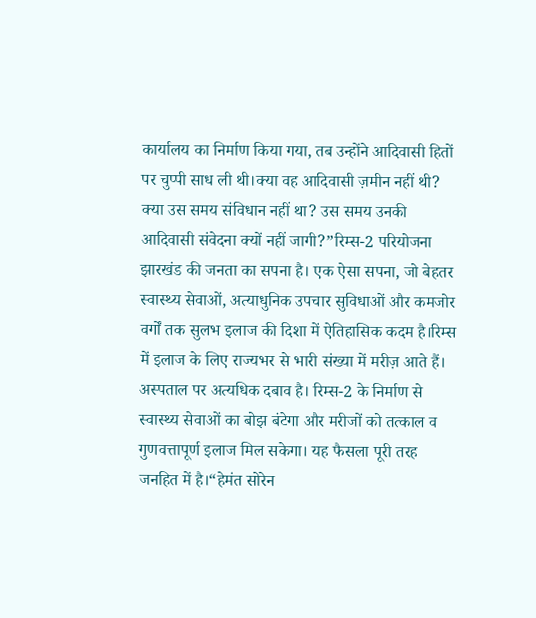कार्यालय का निर्माण किया गया, तब उन्होंने आदिवासी हितों पर चुप्पी साध ली थी।क्या वह आदिवासी ज़मीन नहीं थी? क्या उस समय संविधान नहीं था? उस समय उनकी आदिवासी संवेदना क्यों नहीं जागी?”रिम्स-2 परियोजना झारखंड की जनता का सपना है। एक ऐसा सपना, जो बेहतर स्वास्थ्य सेवाओं, अत्याधुनिक उपचार सुविधाओं और कमजोर वर्गों तक सुलभ इलाज की दिशा में ऐतिहासिक कदम है।रिम्स में इलाज के लिए राज्यभर से भारी संख्या में मरीज़ आते हैं। अस्पताल पर अत्यधिक दबाव है। रिम्स-2 के निर्माण से स्वास्थ्य सेवाओं का बोझ बंटेगा और मरीजों को तत्काल व गुणवत्तापूर्ण इलाज मिल सकेगा। यह फैसला पूरी तरह जनहित में है।“हेमंत सोरेन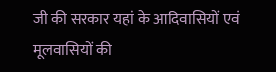जी की सरकार यहां के आदिवासियों एवं मूलवासियों की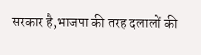सरकार है,भाजपा की तरह दलालों की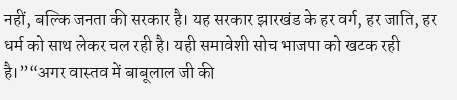नहीं, बल्कि जनता की सरकार है। यह सरकार झारखंड के हर वर्ग, हर जाति, हर धर्म को साथ लेकर चल रही है। यही समावेशी सोच भाजपा को खटक रही है।”“अगर वास्तव में बाबूलाल जी की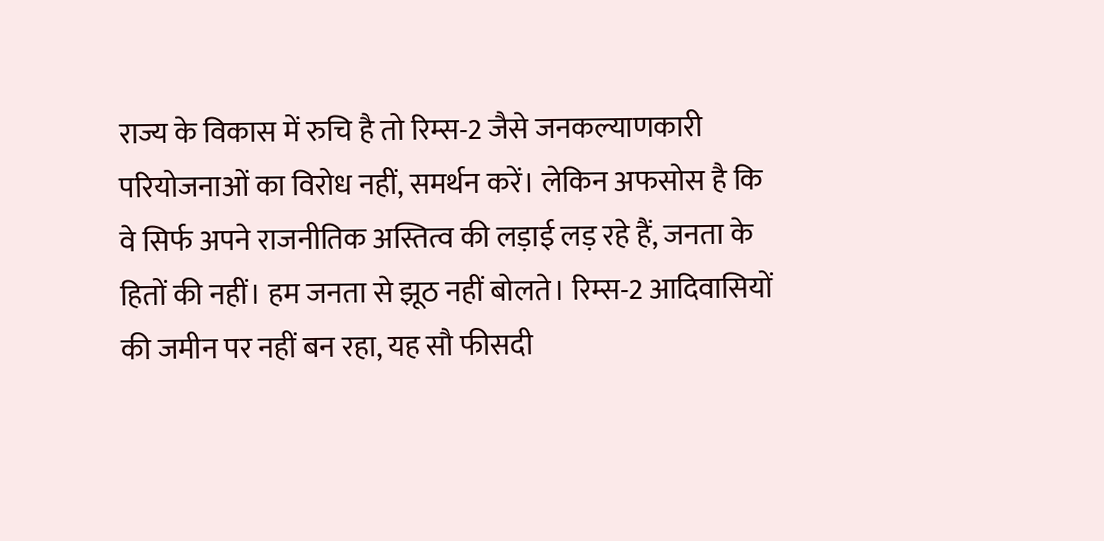राज्य के विकास में रुचि है तो रिम्स-2 जैसे जनकल्याणकारी परियोजनाओं का विरोध नहीं, समर्थन करें। लेकिन अफसोस है कि वे सिर्फ अपने राजनीतिक अस्तित्व की लड़ाई लड़ रहे हैं, जनता के हितों की नहीं। हम जनता से झूठ नहीं बोलते। रिम्स-2 आदिवासियों की जमीन पर नहीं बन रहा, यह सौ फीसदी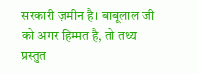सरकारी ज़मीन है। बाबूलाल जी को अगर हिम्मत है, तो तथ्य प्रस्तुत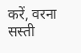करें, वरना सस्ती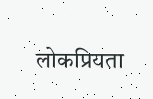लोकप्रियता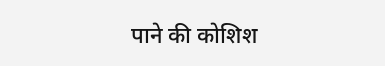पाने की कोशिश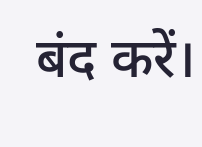बंद करें।